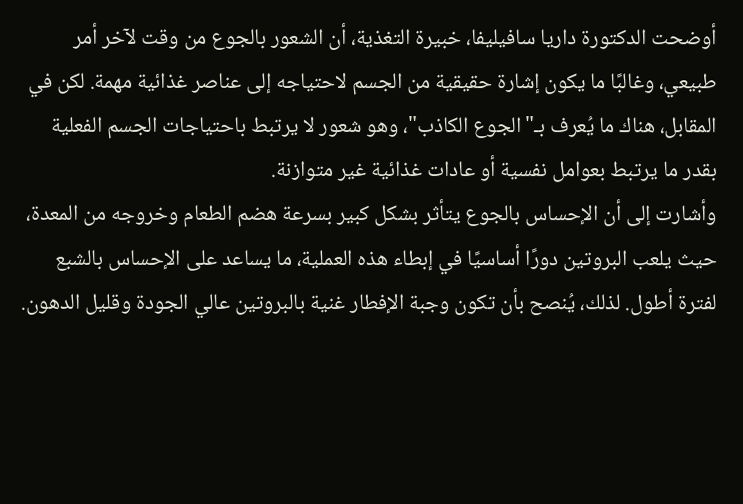أوضحت الدكتورة داريا سافيليفا، خبيرة التغذية، أن الشعور بالجوع من وقت لآخر أمر طبيعي، وغالبًا ما يكون إشارة حقيقية من الجسم لاحتياجه إلى عناصر غذائية مهمة. لكن في المقابل، هناك ما يُعرف بـ"الجوع الكاذب"، وهو شعور لا يرتبط باحتياجات الجسم الفعلية بقدر ما يرتبط بعوامل نفسية أو عادات غذائية غير متوازنة.
وأشارت إلى أن الإحساس بالجوع يتأثر بشكل كبير بسرعة هضم الطعام وخروجه من المعدة، حيث يلعب البروتين دورًا أساسيًا في إبطاء هذه العملية، ما يساعد على الإحساس بالشبع لفترة أطول. لذلك، يُنصح بأن تكون وجبة الإفطار غنية بالبروتين عالي الجودة وقليل الدهون.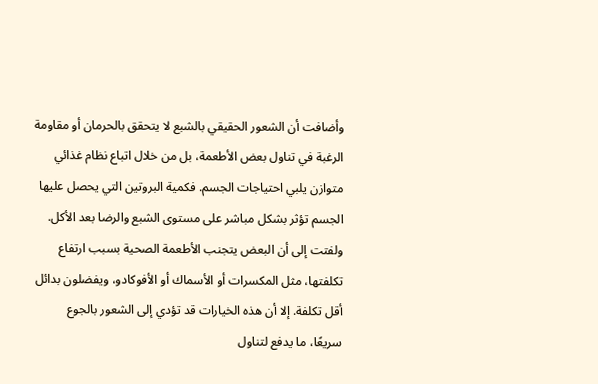وأضافت أن الشعور الحقيقي بالشبع لا يتحقق بالحرمان أو مقاومة الرغبة في تناول بعض الأطعمة، بل من خلال اتباع نظام غذائي متوازن يلبي احتياجات الجسم. فكمية البروتين التي يحصل عليها الجسم تؤثر بشكل مباشر على مستوى الشبع والرضا بعد الأكل.
ولفتت إلى أن البعض يتجنب الأطعمة الصحية بسبب ارتفاع تكلفتها، مثل المكسرات أو الأسماك أو الأفوكادو، ويفضلون بدائل أقل تكلفة. إلا أن هذه الخيارات قد تؤدي إلى الشعور بالجوع سريعًا، ما يدفع لتناول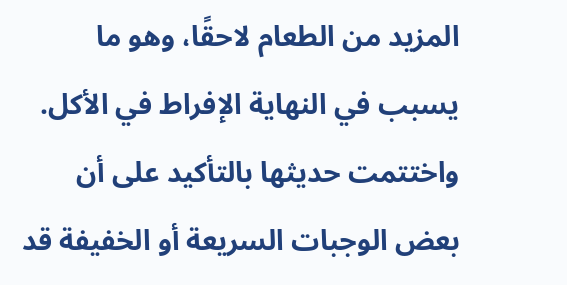المزيد من الطعام لاحقًا، وهو ما يسبب في النهاية الإفراط في الأكل.
واختتمت حديثها بالتأكيد على أن بعض الوجبات السريعة أو الخفيفة قد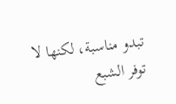تبدو مناسبة، لكنها لا توفر الشبع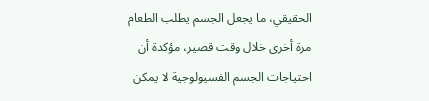الحقيقي، ما يجعل الجسم يطلب الطعام مرة أخرى خلال وقت قصير، مؤكدة أن احتياجات الجسم الفسيولوجية لا يمكن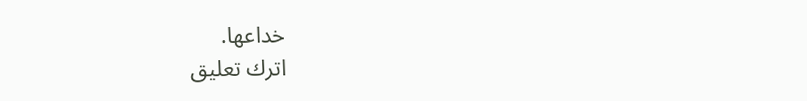خداعها.
اترك تعليق